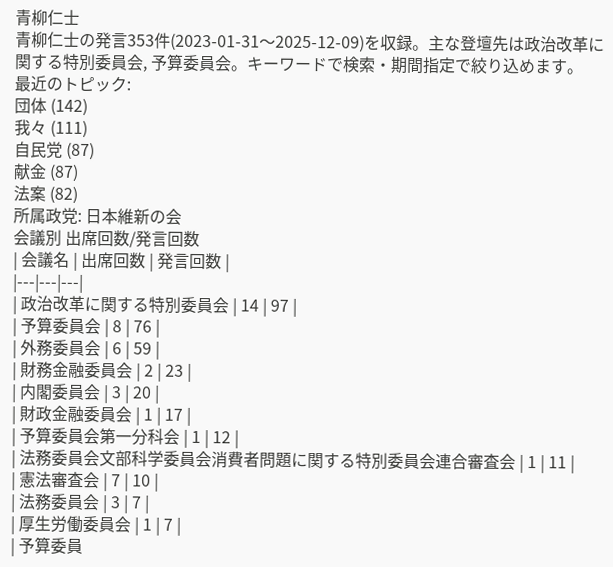青柳仁士
青柳仁士の発言353件(2023-01-31〜2025-12-09)を収録。主な登壇先は政治改革に関する特別委員会, 予算委員会。キーワードで検索・期間指定で絞り込めます。
最近のトピック:
団体 (142)
我々 (111)
自民党 (87)
献金 (87)
法案 (82)
所属政党: 日本維新の会
会議別 出席回数/発言回数
| 会議名 | 出席回数 | 発言回数 |
|---|---|---|
| 政治改革に関する特別委員会 | 14 | 97 |
| 予算委員会 | 8 | 76 |
| 外務委員会 | 6 | 59 |
| 財務金融委員会 | 2 | 23 |
| 内閣委員会 | 3 | 20 |
| 財政金融委員会 | 1 | 17 |
| 予算委員会第一分科会 | 1 | 12 |
| 法務委員会文部科学委員会消費者問題に関する特別委員会連合審査会 | 1 | 11 |
| 憲法審査会 | 7 | 10 |
| 法務委員会 | 3 | 7 |
| 厚生労働委員会 | 1 | 7 |
| 予算委員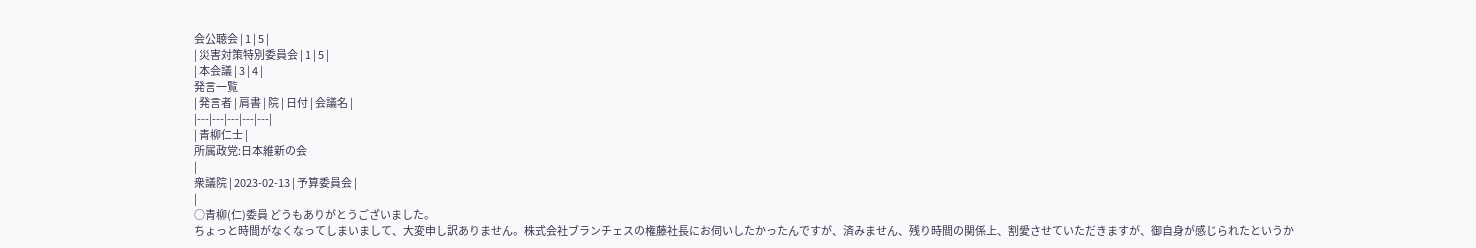会公聴会 | 1 | 5 |
| 災害対策特別委員会 | 1 | 5 |
| 本会議 | 3 | 4 |
発言一覧
| 発言者 | 肩書 | 院 | 日付 | 会議名 |
|---|---|---|---|---|
| 青柳仁士 |
所属政党:日本維新の会
|
衆議院 | 2023-02-13 | 予算委員会 |
|
○青柳(仁)委員 どうもありがとうございました。
ちょっと時間がなくなってしまいまして、大変申し訳ありません。株式会社ブランチェスの権藤社長にお伺いしたかったんですが、済みません、残り時間の関係上、割愛させていただきますが、御自身が感じられたというか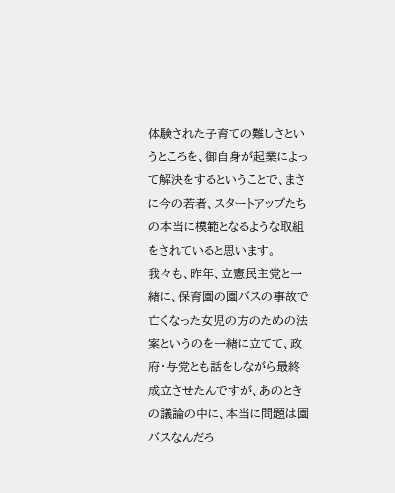体験された子育ての難しさというところを、御自身が起業によって解決をするということで、まさに今の若者、スタートアップたちの本当に模範となるような取組をされていると思います。
我々も、昨年、立憲民主党と一緒に、保育園の園バスの事故で亡くなった女児の方のための法案というのを一緒に立てて、政府・与党とも話をしながら最終成立させたんですが、あのときの議論の中に、本当に問題は園バスなんだろ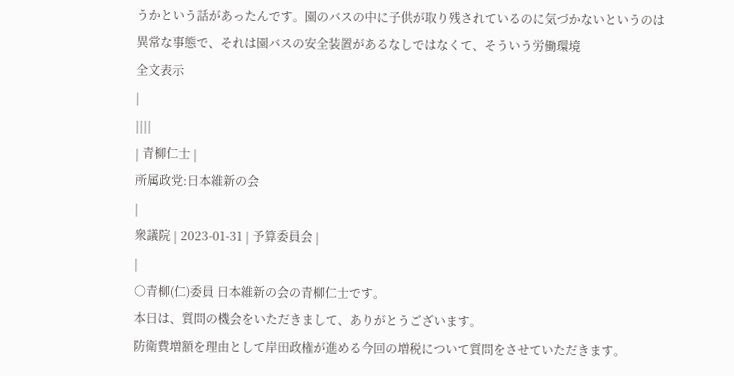うかという話があったんです。園のバスの中に子供が取り残されているのに気づかないというのは異常な事態で、それは園バスの安全装置があるなしではなくて、そういう労働環境
全文表示
|
||||
| 青柳仁士 |
所属政党:日本維新の会
|
衆議院 | 2023-01-31 | 予算委員会 |
|
○青柳(仁)委員 日本維新の会の青柳仁士です。
本日は、質問の機会をいただきまして、ありがとうございます。
防衛費増額を理由として岸田政権が進める今回の増税について質問をさせていただきます。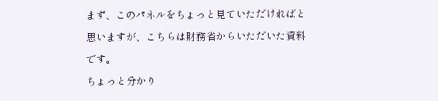まず、このパネルをちょっと見ていただければと思いますが、こちらは財務省からいただいた資料です。
ちょっと分かり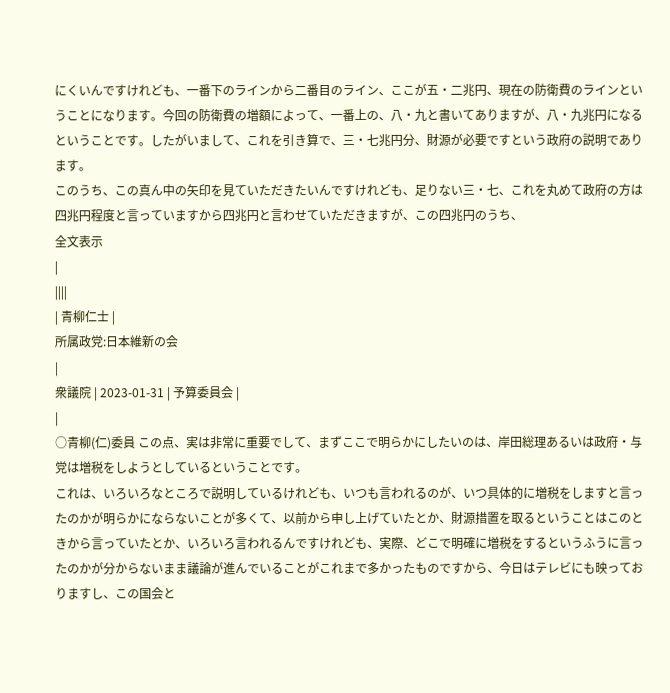にくいんですけれども、一番下のラインから二番目のライン、ここが五・二兆円、現在の防衛費のラインということになります。今回の防衛費の増額によって、一番上の、八・九と書いてありますが、八・九兆円になるということです。したがいまして、これを引き算で、三・七兆円分、財源が必要ですという政府の説明であります。
このうち、この真ん中の矢印を見ていただきたいんですけれども、足りない三・七、これを丸めて政府の方は四兆円程度と言っていますから四兆円と言わせていただきますが、この四兆円のうち、
全文表示
|
||||
| 青柳仁士 |
所属政党:日本維新の会
|
衆議院 | 2023-01-31 | 予算委員会 |
|
○青柳(仁)委員 この点、実は非常に重要でして、まずここで明らかにしたいのは、岸田総理あるいは政府・与党は増税をしようとしているということです。
これは、いろいろなところで説明しているけれども、いつも言われるのが、いつ具体的に増税をしますと言ったのかが明らかにならないことが多くて、以前から申し上げていたとか、財源措置を取るということはこのときから言っていたとか、いろいろ言われるんですけれども、実際、どこで明確に増税をするというふうに言ったのかが分からないまま議論が進んでいることがこれまで多かったものですから、今日はテレビにも映っておりますし、この国会と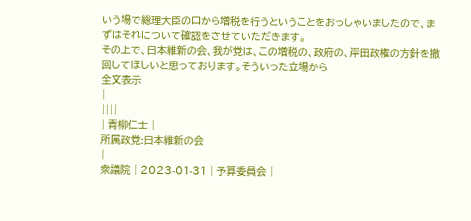いう場で総理大臣の口から増税を行うということをおっしゃいましたので、まずはそれについて確認をさせていただきます。
その上で、日本維新の会、我が党は、この増税の、政府の、岸田政権の方針を撤回してほしいと思っております。そういった立場から
全文表示
|
||||
| 青柳仁士 |
所属政党:日本維新の会
|
衆議院 | 2023-01-31 | 予算委員会 |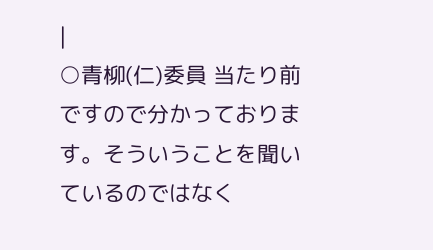|
○青柳(仁)委員 当たり前ですので分かっております。そういうことを聞いているのではなく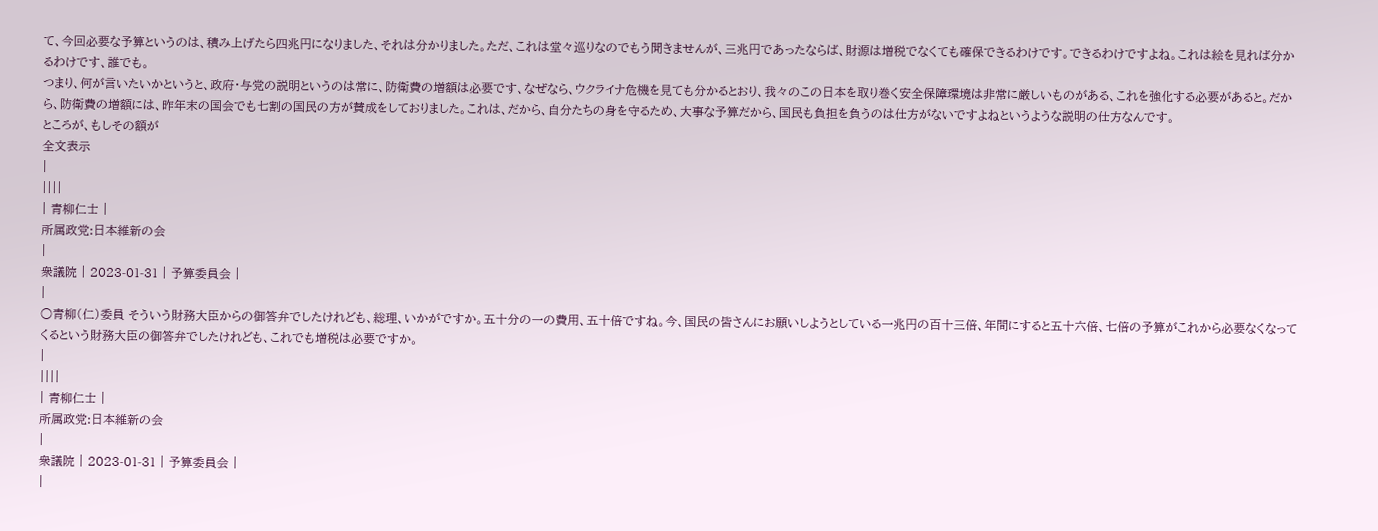て、今回必要な予算というのは、積み上げたら四兆円になりました、それは分かりました。ただ、これは堂々巡りなのでもう聞きませんが、三兆円であったならば、財源は増税でなくても確保できるわけです。できるわけですよね。これは絵を見れば分かるわけです、誰でも。
つまり、何が言いたいかというと、政府・与党の説明というのは常に、防衛費の増額は必要です、なぜなら、ウクライナ危機を見ても分かるとおり、我々のこの日本を取り巻く安全保障環境は非常に厳しいものがある、これを強化する必要があると。だから、防衛費の増額には、昨年末の国会でも七割の国民の方が賛成をしておりました。これは、だから、自分たちの身を守るため、大事な予算だから、国民も負担を負うのは仕方がないですよねというような説明の仕方なんです。
ところが、もしその額が
全文表示
|
||||
| 青柳仁士 |
所属政党:日本維新の会
|
衆議院 | 2023-01-31 | 予算委員会 |
|
○青柳(仁)委員 そういう財務大臣からの御答弁でしたけれども、総理、いかがですか。五十分の一の費用、五十倍ですね。今、国民の皆さんにお願いしようとしている一兆円の百十三倍、年間にすると五十六倍、七倍の予算がこれから必要なくなってくるという財務大臣の御答弁でしたけれども、これでも増税は必要ですか。
|
||||
| 青柳仁士 |
所属政党:日本維新の会
|
衆議院 | 2023-01-31 | 予算委員会 |
|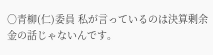○青柳(仁)委員 私が言っているのは決算剰余金の話じゃないんです。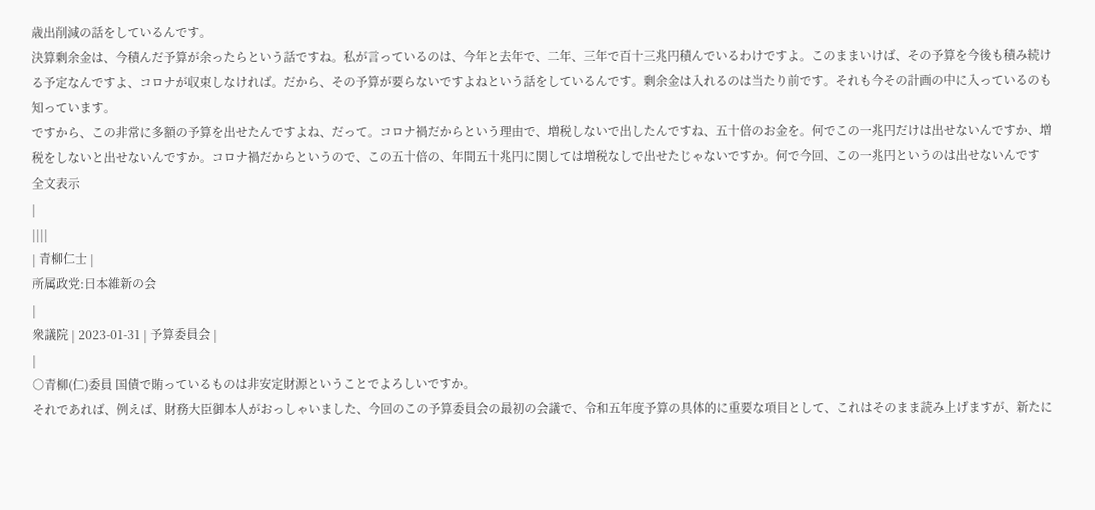歳出削減の話をしているんです。
決算剰余金は、今積んだ予算が余ったらという話ですね。私が言っているのは、今年と去年で、二年、三年で百十三兆円積んでいるわけですよ。このままいけば、その予算を今後も積み続ける予定なんですよ、コロナが収束しなければ。だから、その予算が要らないですよねという話をしているんです。剰余金は入れるのは当たり前です。それも今その計画の中に入っているのも知っています。
ですから、この非常に多額の予算を出せたんですよね、だって。コロナ禍だからという理由で、増税しないで出したんですね、五十倍のお金を。何でこの一兆円だけは出せないんですか、増税をしないと出せないんですか。コロナ禍だからというので、この五十倍の、年間五十兆円に関しては増税なしで出せたじゃないですか。何で今回、この一兆円というのは出せないんです
全文表示
|
||||
| 青柳仁士 |
所属政党:日本維新の会
|
衆議院 | 2023-01-31 | 予算委員会 |
|
○青柳(仁)委員 国債で賄っているものは非安定財源ということでよろしいですか。
それであれば、例えば、財務大臣御本人がおっしゃいました、今回のこの予算委員会の最初の会議で、令和五年度予算の具体的に重要な項目として、これはそのまま読み上げますが、新たに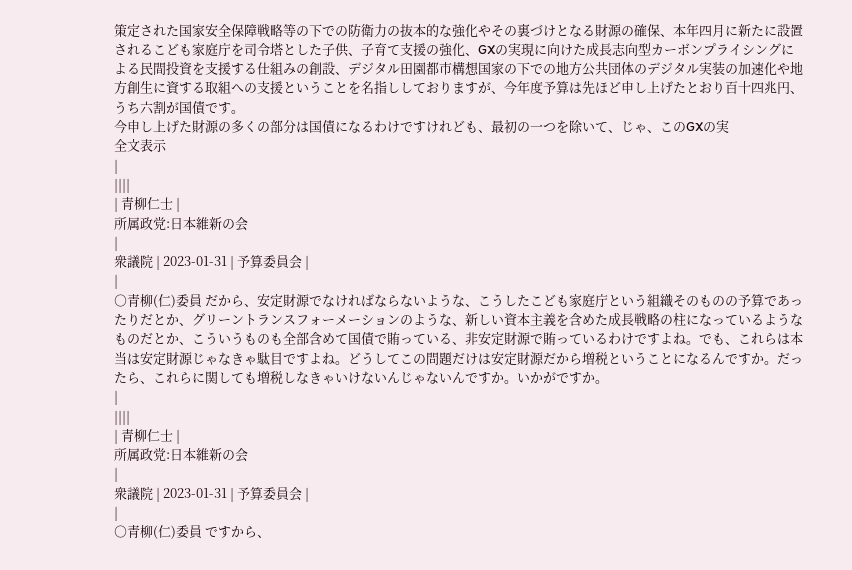策定された国家安全保障戦略等の下での防衛力の抜本的な強化やその裏づけとなる財源の確保、本年四月に新たに設置されるこども家庭庁を司令塔とした子供、子育て支援の強化、GXの実現に向けた成長志向型カーボンプライシングによる民間投資を支援する仕組みの創設、デジタル田園都市構想国家の下での地方公共団体のデジタル実装の加速化や地方創生に資する取組への支援ということを名指ししておりますが、今年度予算は先ほど申し上げたとおり百十四兆円、うち六割が国債です。
今申し上げた財源の多くの部分は国債になるわけですけれども、最初の一つを除いて、じゃ、このGXの実
全文表示
|
||||
| 青柳仁士 |
所属政党:日本維新の会
|
衆議院 | 2023-01-31 | 予算委員会 |
|
○青柳(仁)委員 だから、安定財源でなければならないような、こうしたこども家庭庁という組織そのものの予算であったりだとか、グリーントランスフォーメーションのような、新しい資本主義を含めた成長戦略の柱になっているようなものだとか、こういうものも全部含めて国債で賄っている、非安定財源で賄っているわけですよね。でも、これらは本当は安定財源じゃなきゃ駄目ですよね。どうしてこの問題だけは安定財源だから増税ということになるんですか。だったら、これらに関しても増税しなきゃいけないんじゃないんですか。いかがですか。
|
||||
| 青柳仁士 |
所属政党:日本維新の会
|
衆議院 | 2023-01-31 | 予算委員会 |
|
○青柳(仁)委員 ですから、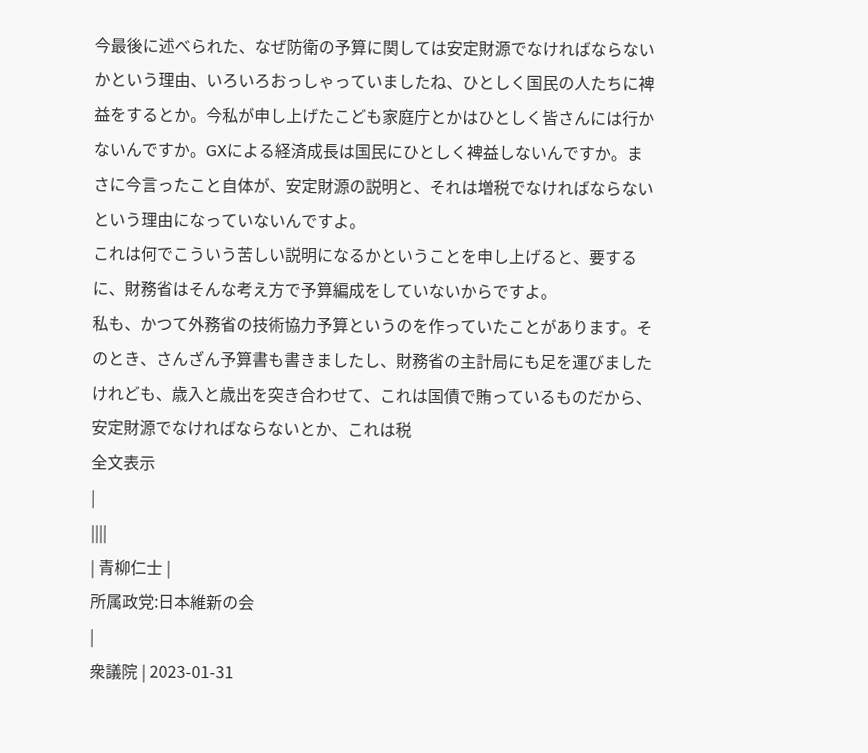今最後に述べられた、なぜ防衛の予算に関しては安定財源でなければならないかという理由、いろいろおっしゃっていましたね、ひとしく国民の人たちに裨益をするとか。今私が申し上げたこども家庭庁とかはひとしく皆さんには行かないんですか。GXによる経済成長は国民にひとしく裨益しないんですか。まさに今言ったこと自体が、安定財源の説明と、それは増税でなければならないという理由になっていないんですよ。
これは何でこういう苦しい説明になるかということを申し上げると、要するに、財務省はそんな考え方で予算編成をしていないからですよ。
私も、かつて外務省の技術協力予算というのを作っていたことがあります。そのとき、さんざん予算書も書きましたし、財務省の主計局にも足を運びましたけれども、歳入と歳出を突き合わせて、これは国債で賄っているものだから、安定財源でなければならないとか、これは税
全文表示
|
||||
| 青柳仁士 |
所属政党:日本維新の会
|
衆議院 | 2023-01-31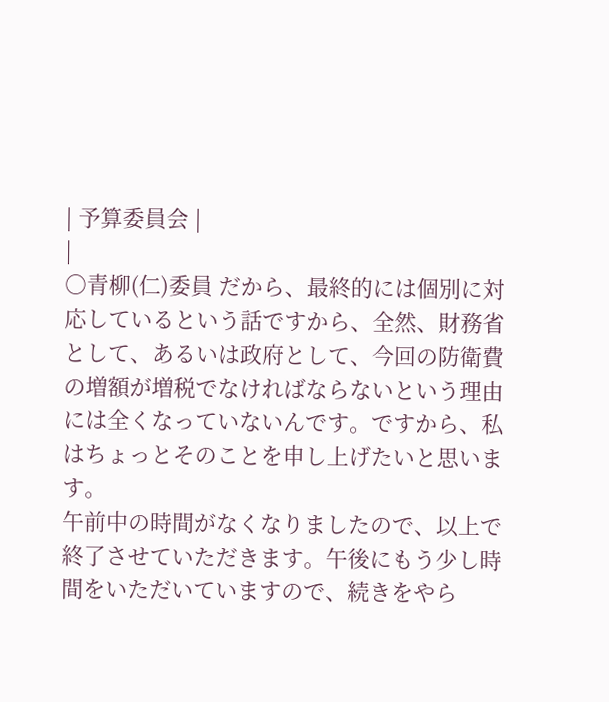| 予算委員会 |
|
○青柳(仁)委員 だから、最終的には個別に対応しているという話ですから、全然、財務省として、あるいは政府として、今回の防衛費の増額が増税でなければならないという理由には全くなっていないんです。ですから、私はちょっとそのことを申し上げたいと思います。
午前中の時間がなくなりましたので、以上で終了させていただきます。午後にもう少し時間をいただいていますので、続きをやら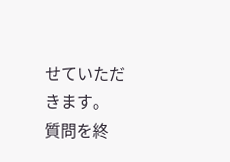せていただきます。
質問を終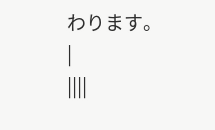わります。
|
||||